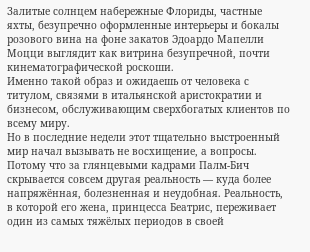Залитые солнцем набережные Флориды, частные яхты, безупречно оформленные интерьеры и бокалы розового вина на фоне закатов Эдоардо Мапелли Моцци выглядит как витрина безупречной, почти кинематографической роскоши.
Именно такой образ и ожидаешь от человека с титулом, связями в итальянской аристократии и бизнесом, обслуживающим сверхбогатых клиентов по всему миру.
Но в последние недели этот тщательно выстроенный мир начал вызывать не восхищение, а вопросы.
Потому что за глянцевыми кадрами Палм-Бич скрывается совсем другая реальность — куда более напряжённая, болезненная и неудобная. Реальность, в которой его жена, принцесса Беатрис, переживает один из самых тяжёлых периодов в своей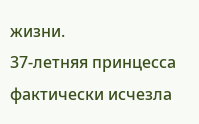жизни.
37-летняя принцесса фактически исчезла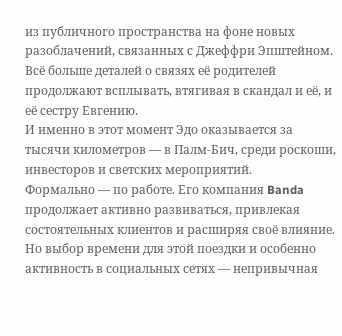из публичного пространства на фоне новых разоблачений, связанных с Джеффри Эпштейном. Всё больше деталей о связях её родителей продолжают всплывать, втягивая в скандал и её, и её сестру Евгению.
И именно в этот момент Эдо оказывается за тысячи километров — в Палм-Бич, среди роскоши, инвесторов и светских мероприятий.
Формально — по работе. Его компания Banda продолжает активно развиваться, привлекая состоятельных клиентов и расширяя своё влияние. Но выбор времени для этой поездки и особенно активность в социальных сетях — непривычная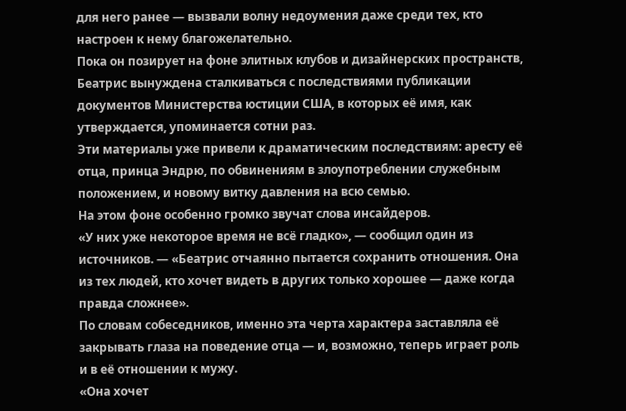для него ранее — вызвали волну недоумения даже среди тех, кто настроен к нему благожелательно.
Пока он позирует на фоне элитных клубов и дизайнерских пространств, Беатрис вынуждена сталкиваться с последствиями публикации документов Министерства юстиции США, в которых её имя, как утверждается, упоминается сотни раз.
Эти материалы уже привели к драматическим последствиям: аресту её отца, принца Эндрю, по обвинениям в злоупотреблении служебным положением, и новому витку давления на всю семью.
На этом фоне особенно громко звучат слова инсайдеров.
«У них уже некоторое время не всё гладко», — сообщил один из источников. — «Беатрис отчаянно пытается сохранить отношения. Она из тех людей, кто хочет видеть в других только хорошее — даже когда правда сложнее».
По словам собеседников, именно эта черта характера заставляла её закрывать глаза на поведение отца — и, возможно, теперь играет роль и в её отношении к мужу.
«Она хочет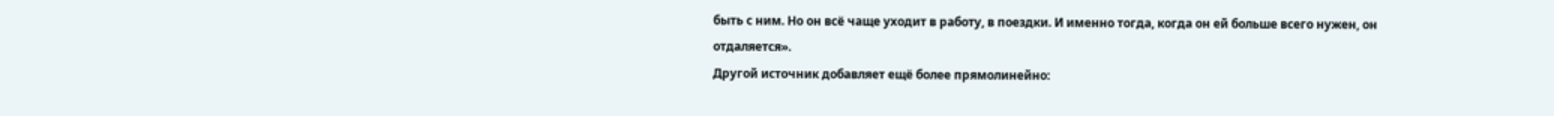быть с ним. Но он всё чаще уходит в работу, в поездки. И именно тогда, когда он ей больше всего нужен, он отдаляется».
Другой источник добавляет ещё более прямолинейно: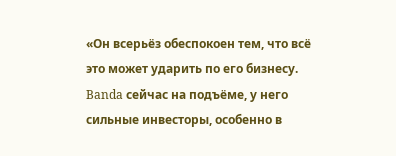«Он всерьёз обеспокоен тем, что всё это может ударить по его бизнесу. Banda сейчас на подъёме, у него сильные инвесторы, особенно в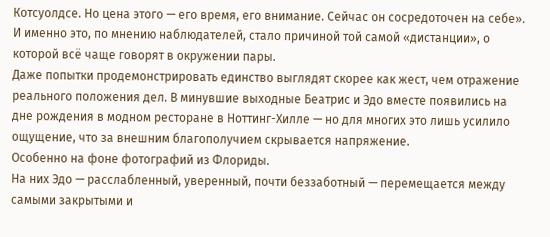Котсуолдсе. Но цена этого — его время, его внимание. Сейчас он сосредоточен на себе».
И именно это, по мнению наблюдателей, стало причиной той самой «дистанции», о которой всё чаще говорят в окружении пары.
Даже попытки продемонстрировать единство выглядят скорее как жест, чем отражение реального положения дел. В минувшие выходные Беатрис и Эдо вместе появились на дне рождения в модном ресторане в Ноттинг-Хилле — но для многих это лишь усилило ощущение, что за внешним благополучием скрывается напряжение.
Особенно на фоне фотографий из Флориды.
На них Эдо — расслабленный, уверенный, почти беззаботный — перемещается между самыми закрытыми и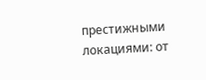престижными локациями: от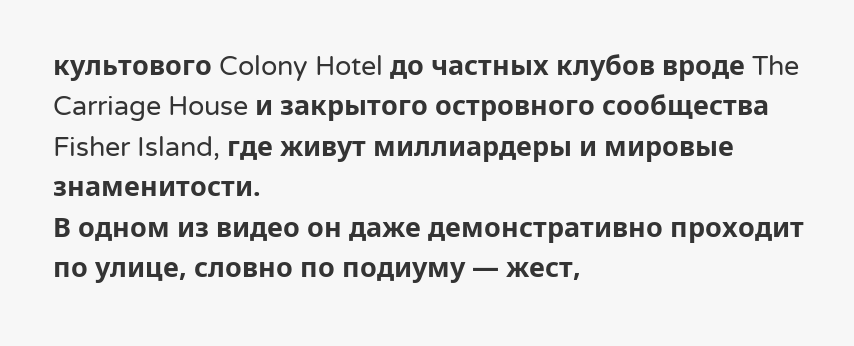культового Colony Hotel до частных клубов вроде The Carriage House и закрытого островного сообщества Fisher Island, где живут миллиардеры и мировые знаменитости.
В одном из видео он даже демонстративно проходит по улице, словно по подиуму — жест,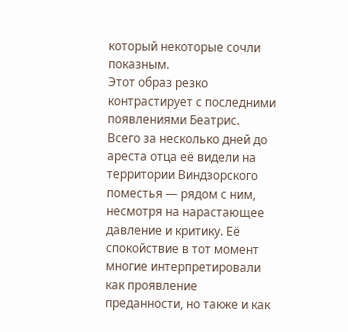который некоторые сочли показным.
Этот образ резко контрастирует с последними появлениями Беатрис.
Всего за несколько дней до ареста отца её видели на территории Виндзорского поместья — рядом с ним, несмотря на нарастающее давление и критику. Её спокойствие в тот момент многие интерпретировали как проявление преданности, но также и как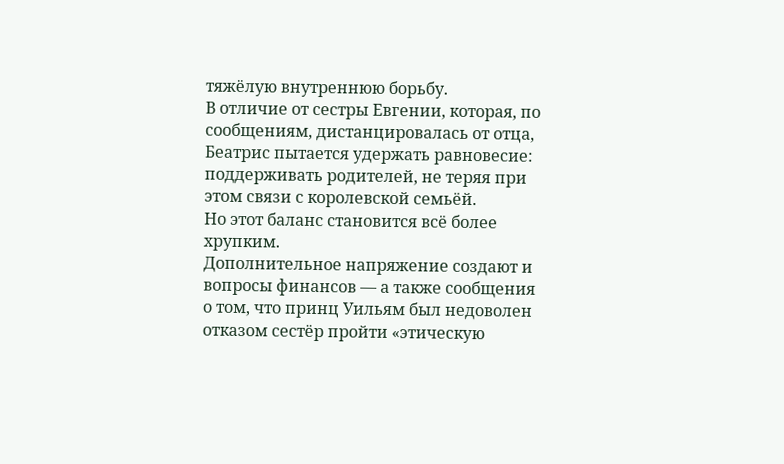тяжёлую внутреннюю борьбу.
В отличие от сестры Евгении, которая, по сообщениям, дистанцировалась от отца, Беатрис пытается удержать равновесие: поддерживать родителей, не теряя при этом связи с королевской семьёй.
Но этот баланс становится всё более хрупким.
Дополнительное напряжение создают и вопросы финансов — а также сообщения о том, что принц Уильям был недоволен отказом сестёр пройти «этическую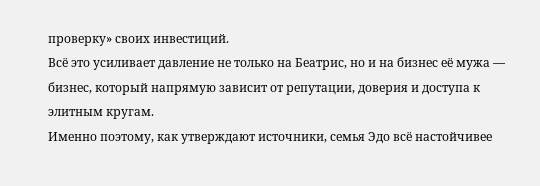проверку» своих инвестиций.
Всё это усиливает давление не только на Беатрис, но и на бизнес её мужа — бизнес, который напрямую зависит от репутации, доверия и доступа к элитным кругам.
Именно поэтому, как утверждают источники, семья Эдо всё настойчивее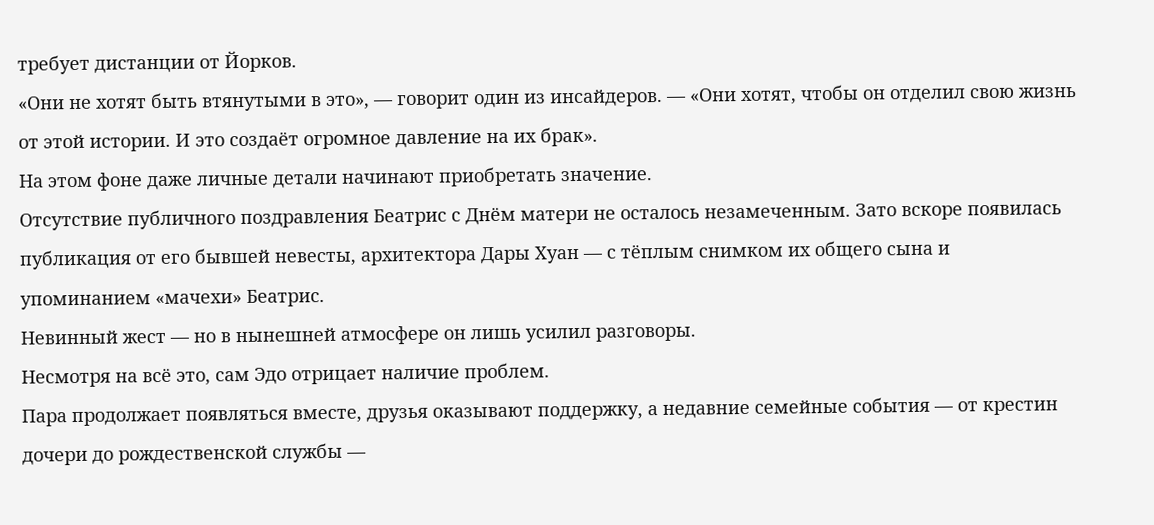требует дистанции от Йорков.
«Они не хотят быть втянутыми в это», — говорит один из инсайдеров. — «Они хотят, чтобы он отделил свою жизнь от этой истории. И это создаёт огромное давление на их брак».
На этом фоне даже личные детали начинают приобретать значение.
Отсутствие публичного поздравления Беатрис с Днём матери не осталось незамеченным. Зато вскоре появилась публикация от его бывшей невесты, архитектора Дары Хуан — с тёплым снимком их общего сына и упоминанием «мачехи» Беатрис.
Невинный жест — но в нынешней атмосфере он лишь усилил разговоры.
Несмотря на всё это, сам Эдо отрицает наличие проблем.
Пара продолжает появляться вместе, друзья оказывают поддержку, а недавние семейные события — от крестин дочери до рождественской службы —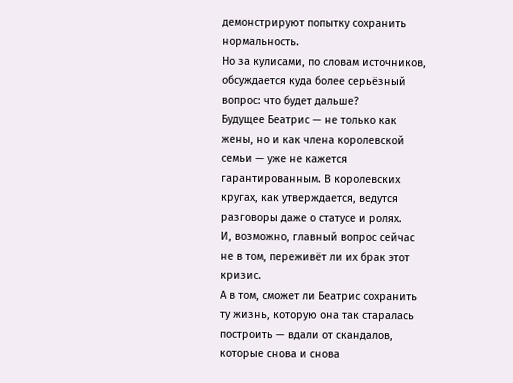демонстрируют попытку сохранить нормальность.
Но за кулисами, по словам источников, обсуждается куда более серьёзный вопрос: что будет дальше?
Будущее Беатрис — не только как жены, но и как члена королевской семьи — уже не кажется гарантированным. В королевских кругах, как утверждается, ведутся разговоры даже о статусе и ролях.
И, возможно, главный вопрос сейчас не в том, переживёт ли их брак этот кризис.
А в том, сможет ли Беатрис сохранить ту жизнь, которую она так старалась построить — вдали от скандалов, которые снова и снова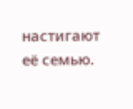настигают её семью.